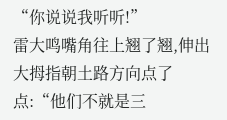“你说说我听听!”
雷大鸣嘴角往上翘了翘,伸出大拇指朝土路方向点了点:“他们不就是三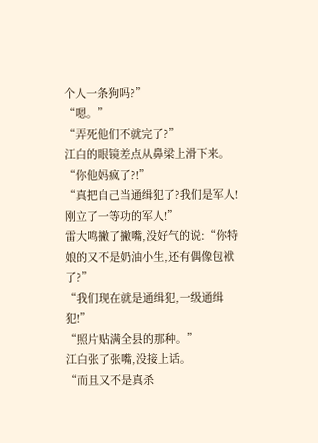个人一条狗吗?”
“嗯。”
“弄死他们不就完了?”
江白的眼镜差点从鼻梁上滑下来。
“你他妈疯了?!”
“真把自己当通缉犯了?我们是军人!刚立了一等功的军人!”
雷大鸣撇了撇嘴,没好气的说:“你特娘的又不是奶油小生,还有偶像包袱了?”
“我们现在就是通缉犯,一级通缉犯!”
“照片贴满全县的那种。”
江白张了张嘴,没接上话。
“而且又不是真杀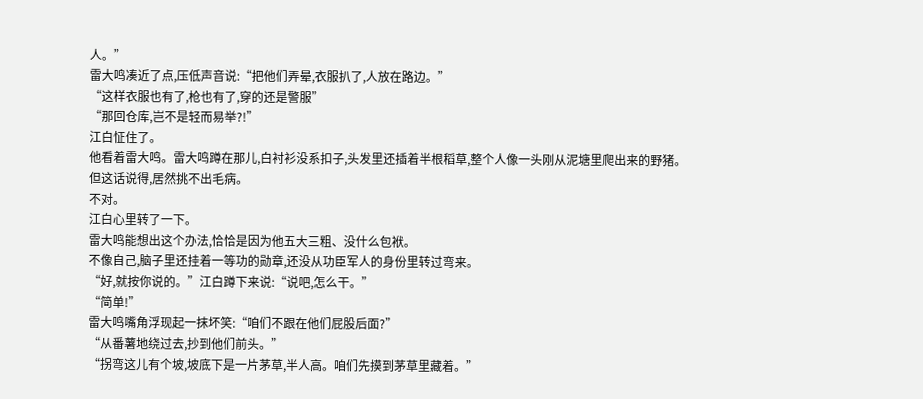人。”
雷大鸣凑近了点,压低声音说:“把他们弄晕,衣服扒了,人放在路边。”
“这样衣服也有了,枪也有了,穿的还是警服”
“那回仓库,岂不是轻而易举?!”
江白怔住了。
他看着雷大鸣。雷大鸣蹲在那儿,白衬衫没系扣子,头发里还插着半根稻草,整个人像一头刚从泥塘里爬出来的野猪。
但这话说得,居然挑不出毛病。
不对。
江白心里转了一下。
雷大鸣能想出这个办法,恰恰是因为他五大三粗、没什么包袱。
不像自己,脑子里还挂着一等功的勋章,还没从功臣军人的身份里转过弯来。
“好,就按你说的。”江白蹲下来说:“说吧,怎么干。”
“简单!”
雷大鸣嘴角浮现起一抹坏笑:“咱们不跟在他们屁股后面?”
“从番薯地绕过去,抄到他们前头。”
“拐弯这儿有个坡,坡底下是一片茅草,半人高。咱们先摸到茅草里藏着。”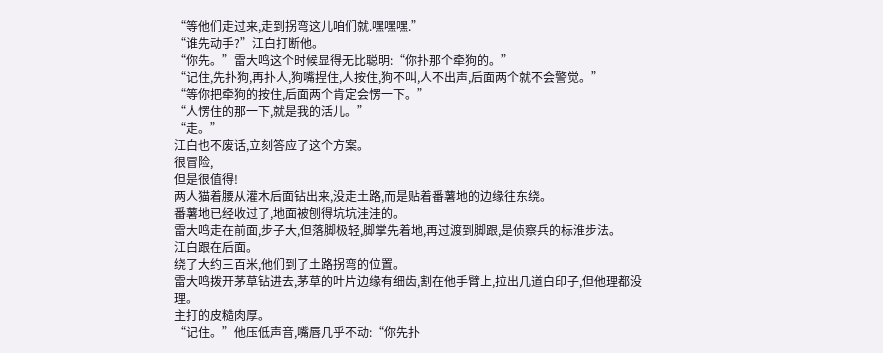“等他们走过来,走到拐弯这儿咱们就.嘿嘿嘿.”
“谁先动手?”江白打断他。
“你先。”雷大鸣这个时候显得无比聪明:“你扑那个牵狗的。”
“记住,先扑狗,再扑人,狗嘴捏住,人按住,狗不叫,人不出声,后面两个就不会警觉。”
“等你把牵狗的按住,后面两个肯定会愣一下。”
“人愣住的那一下,就是我的活儿。”
“走。”
江白也不废话,立刻答应了这个方案。
很冒险,
但是很值得!
两人猫着腰从灌木后面钻出来,没走土路,而是贴着番薯地的边缘往东绕。
番薯地已经收过了,地面被刨得坑坑洼洼的。
雷大鸣走在前面,步子大,但落脚极轻,脚掌先着地,再过渡到脚跟,是侦察兵的标淮步法。
江白跟在后面。
绕了大约三百米,他们到了土路拐弯的位置。
雷大鸣拨开茅草钻进去,茅草的叶片边缘有细齿,割在他手臂上,拉出几道白印子,但他理都没理。
主打的皮糙肉厚。
“记住。”他压低声音,嘴唇几乎不动:“你先扑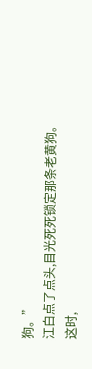狗。”
江白点了点头,目光死死锁定那条老黄狗。
这时,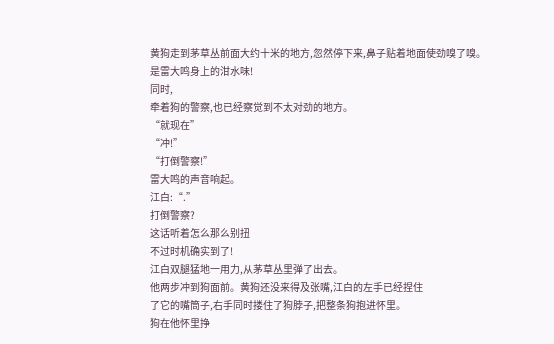黄狗走到茅草丛前面大约十米的地方,忽然停下来,鼻子贴着地面使劲嗅了嗅。
是雷大鸣身上的泔水味!
同时,
牵着狗的警察,也已经察觉到不太对劲的地方。
“就现在”
“冲!”
“打倒警察!”
雷大鸣的声音响起。
江白:“.”
打倒警察?
这话听着怎么那么别扭
不过时机确实到了!
江白双腿猛地一用力,从茅草丛里弹了出去。
他两步冲到狗面前。黄狗还没来得及张嘴,江白的左手已经捏住
了它的嘴筒子,右手同时搂住了狗脖子,把整条狗抱进怀里。
狗在他怀里挣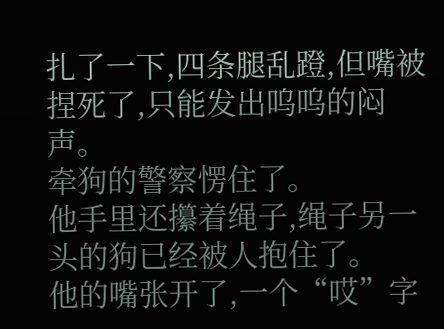扎了一下,四条腿乱蹬,但嘴被捏死了,只能发出呜呜的闷声。
牵狗的警察愣住了。
他手里还攥着绳子,绳子另一头的狗已经被人抱住了。
他的嘴张开了,一个“哎”字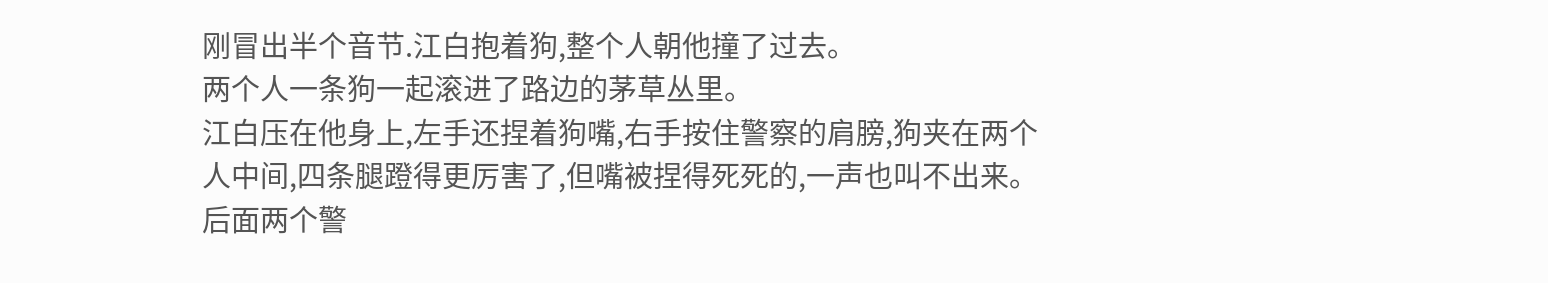刚冒出半个音节.江白抱着狗,整个人朝他撞了过去。
两个人一条狗一起滚进了路边的茅草丛里。
江白压在他身上,左手还捏着狗嘴,右手按住警察的肩膀,狗夹在两个人中间,四条腿蹬得更厉害了,但嘴被捏得死死的,一声也叫不出来。
后面两个警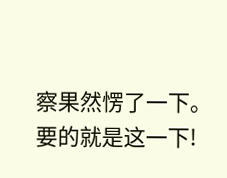察果然愣了一下。
要的就是这一下!